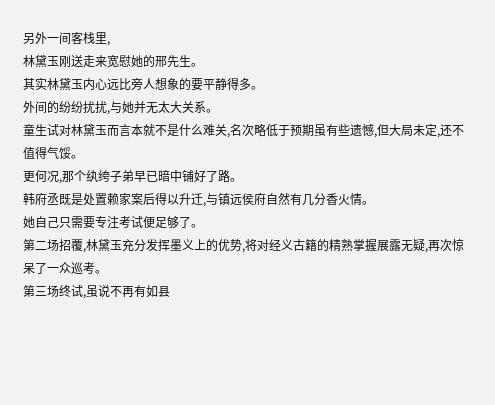另外一间客栈里,
林黛玉刚送走来宽慰她的邢先生。
其实林黛玉内心远比旁人想象的要平静得多。
外间的纷纷扰扰,与她并无太大关系。
童生试对林黛玉而言本就不是什么难关,名次略低于预期虽有些遗憾,但大局未定,还不值得气馁。
更何况,那个纨绔子弟早已暗中铺好了路。
韩府丞既是处置赖家案后得以升迁,与镇远侯府自然有几分香火情。
她自己只需要专注考试便足够了。
第二场招覆,林黛玉充分发挥墨义上的优势,将对经义古籍的精熟掌握展露无疑,再次惊呆了一众巡考。
第三场终试,虽说不再有如县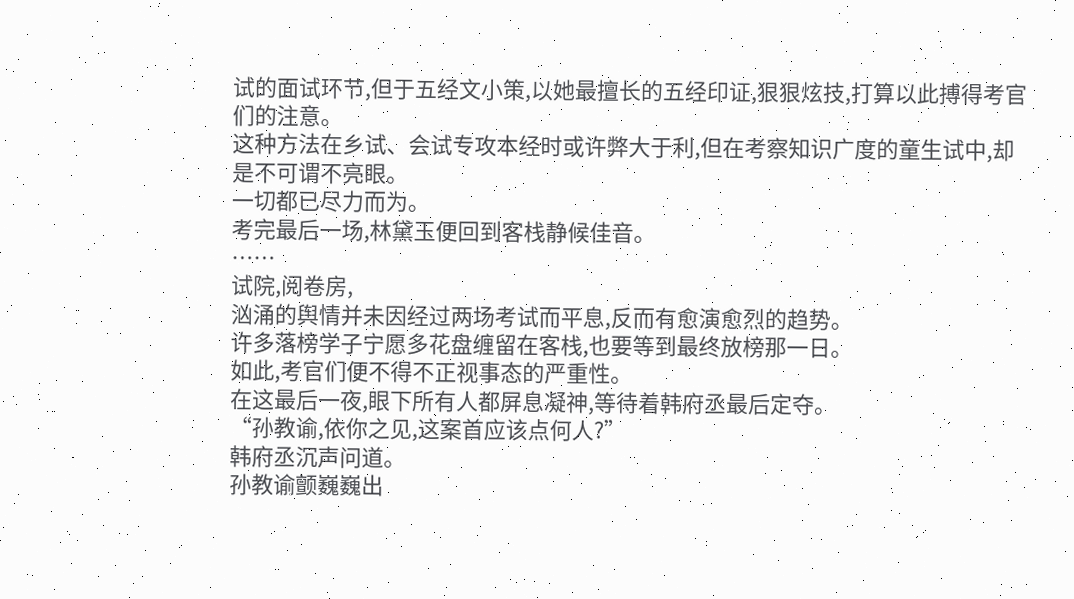试的面试环节,但于五经文小策,以她最擅长的五经印证,狠狠炫技,打算以此搏得考官们的注意。
这种方法在乡试、会试专攻本经时或许弊大于利,但在考察知识广度的童生试中,却是不可谓不亮眼。
一切都已尽力而为。
考完最后一场,林黛玉便回到客栈静候佳音。
……
试院,阅卷房,
汹涌的舆情并未因经过两场考试而平息,反而有愈演愈烈的趋势。
许多落榜学子宁愿多花盘缠留在客栈,也要等到最终放榜那一日。
如此,考官们便不得不正视事态的严重性。
在这最后一夜,眼下所有人都屏息凝神,等待着韩府丞最后定夺。
“孙教谕,依你之见,这案首应该点何人?”
韩府丞沉声问道。
孙教谕颤巍巍出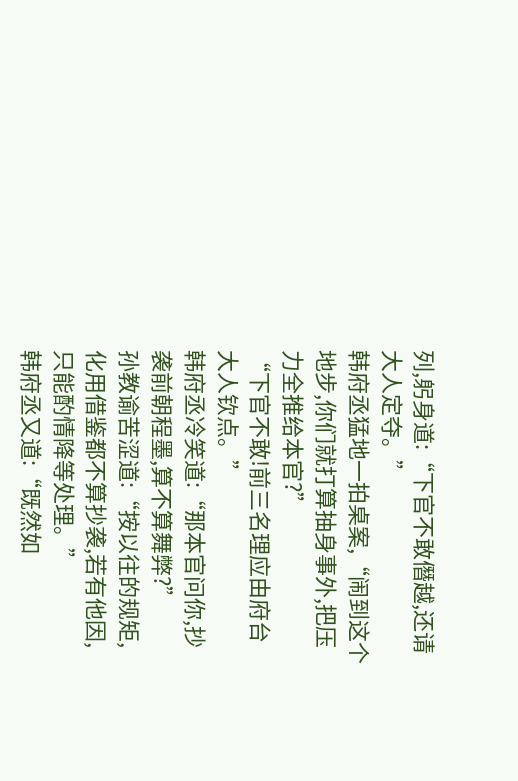列,躬身道:“下官不敢僭越,还请大人定夺。”
韩府丞猛地一拍桌案,“闹到这个地步,你们就打算抽身事外,把压力全推给本官?”
“下官不敢!前三名理应由府台大人钦点。”
韩府丞冷笑道:“那本官问你,抄袭前朝程墨,算不算舞弊?”
孙教谕苦涩道:“按以往的规矩,化用借鉴都不算抄袭,若有他因,只能酌情降等处理。”
韩府丞又道:“既然如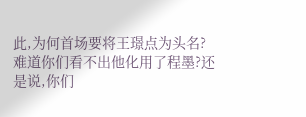此,为何首场要将王璟点为头名?难道你们看不出他化用了程墨?还是说,你们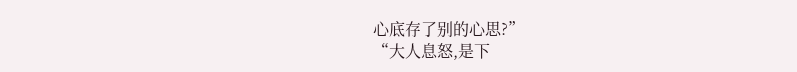心底存了别的心思?”
“大人息怒,是下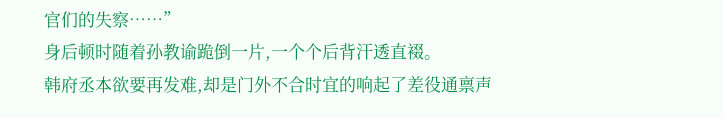官们的失察……”
身后顿时随着孙教谕跪倒一片,一个个后背汗透直裰。
韩府丞本欲要再发难,却是门外不合时宜的响起了差役通禀声